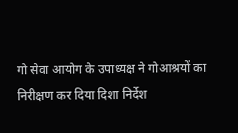गो सेवा आयोग के उपाध्यक्ष ने गोआश्रयों का निरीक्षण कर दिया दिशा निर्देश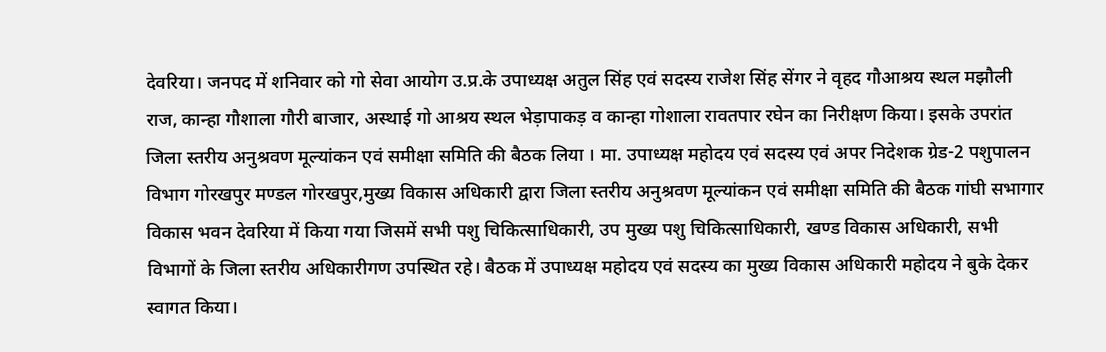देवरिया। जनपद में शनिवार को गो सेवा आयोग उ.प्र.के उपाध्यक्ष अतुल सिंह एवं सदस्य राजेश सिंह सेंगर ने वृहद गौआश्रय स्थल मझौली राज, कान्हा गौशाला गौरी बाजार, अस्थाई गो आश्रय स्थल भेड़ापाकड़ व कान्हा गोशाला रावतपार रघेन का निरीक्षण किया। इसके उपरांत जिला स्तरीय अनुश्रवण मूल्यांकन एवं समीक्षा समिति की बैठक लिया । मा. उपाध्यक्ष महोदय एवं सदस्य एवं अपर निदेशक ग्रेड-2 पशुपालन विभाग गोरखपुर मण्डल गोरखपुर,मुख्य विकास अधिकारी द्वारा जिला स्तरीय अनुश्रवण मूल्यांकन एवं समीक्षा समिति की बैठक गांघी सभागार विकास भवन देवरिया में किया गया जिसमें सभी पशु चिकित्साधिकारी, उप मुख्य पशु चिकित्साधिकारी, खण्ड विकास अधिकारी, सभी विभागों के जिला स्तरीय अधिकारीगण उपस्थित रहे। बैठक में उपाध्यक्ष महोदय एवं सदस्य का मुख्य विकास अधिकारी महोदय ने बुके देकर स्वागत किया।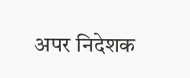अपर निदेशक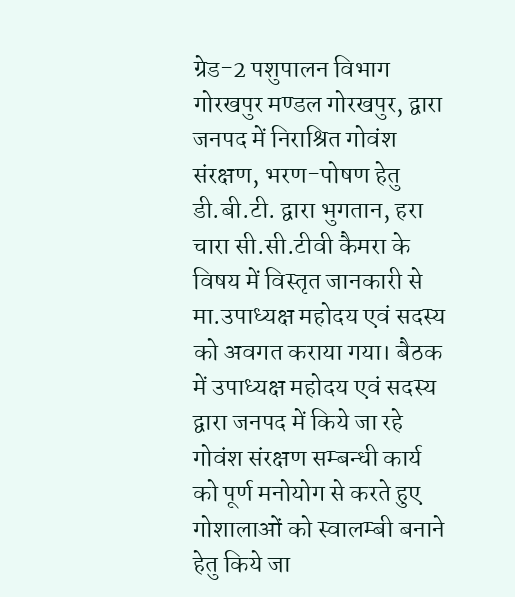ग्रेड-2 पशुपालन विभाग गोरखपुर मण्डल गोरखपुर, द्वारा जनपद में निराश्रित गोवंश संरक्षण, भरण-पोषण हेतु डी.बी.टी. द्वारा भुगतान, हरा चारा सी.सी.टीवी कैमरा के विषय में विस्तृत जानकारी से मा.उपाध्यक्ष महोदय एवं सदस्य को अवगत कराया गया। बैठक में उपाध्यक्ष महोदय एवं सदस्य द्वारा जनपद में किये जा रहे गोवंश संरक्षण सम्बन्धी कार्य को पूर्ण मनोयोग से करते हुए गोशालाओं को स्वालम्बी बनाने हेतु किये जा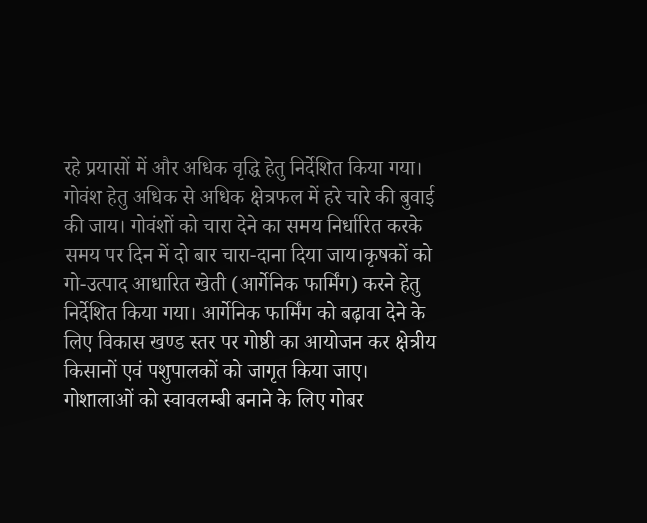रहे प्रयासों में और अधिक वृद्धि हेतु निर्देशित किया गया। गोवंश हेतु अधिक से अधिक क्षेत्रफल में हरे चारे की बुवाई की जाय। गोवंशों को चारा देने का समय निर्धारित करके समय पर दिन में दो बार चारा-दाना दिया जाय।कृषकों को गो-उत्पाद आधारित खेती (आर्गेनिक फार्मिंग) करने हेतु निर्देशित किया गया। आर्गेनिक फार्मिंग को बढ़ावा देने के लिए विकास खण्ड स्तर पर गोष्ठी का आयोजन कर क्षेत्रीय किसानों एवं पशुपालकों को जागृत किया जाए। गोशालाओं को स्वावलम्बी बनाने के लिए गोबर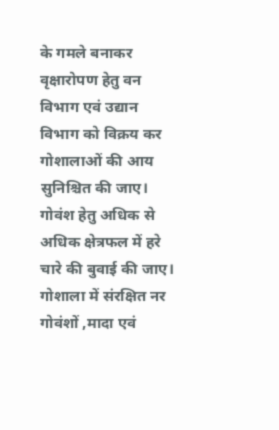के गमले बनाकर वृक्षारोपण हेतु वन विभाग एवं उद्यान विभाग को विक्रय कर गोशालाओं की आय सुनिश्चित की जाए। गोवंश हेतु अधिक से अधिक क्षेत्रफल में हरे चारे की बुवाई की जाए। गोशाला में संरक्षित नर गोवंशों ,मादा एवं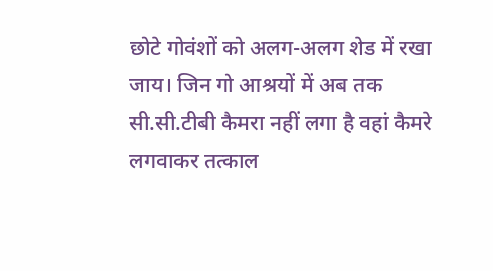छोटे गोवंशों को अलग-अलग शेड में रखा जाय। जिन गो आश्रयों में अब तक सी.सी.टीबी कैमरा नहीं लगा है वहां कैमरे लगवाकर तत्काल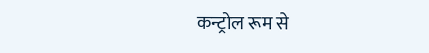कन्ट्रोल रूम से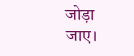जोड़ा जाए।